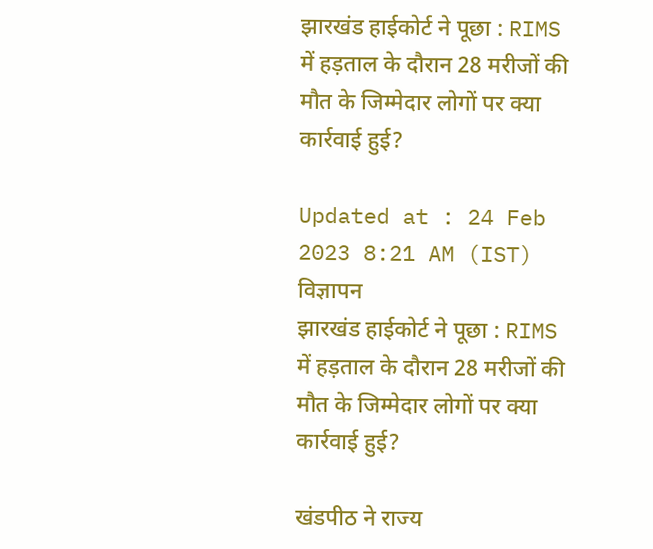झारखंड हाईकोर्ट ने पूछा : RIMS में हड़ताल के दौरान 28 मरीजों की मौत के जिम्मेदार लोगों पर क्या कार्रवाई हुई?

Updated at : 24 Feb 2023 8:21 AM (IST)
विज्ञापन
झारखंड हाईकोर्ट ने पूछा : RIMS में हड़ताल के दौरान 28 मरीजों की मौत के जिम्मेदार लोगों पर क्या कार्रवाई हुई?

खंडपीठ ने राज्य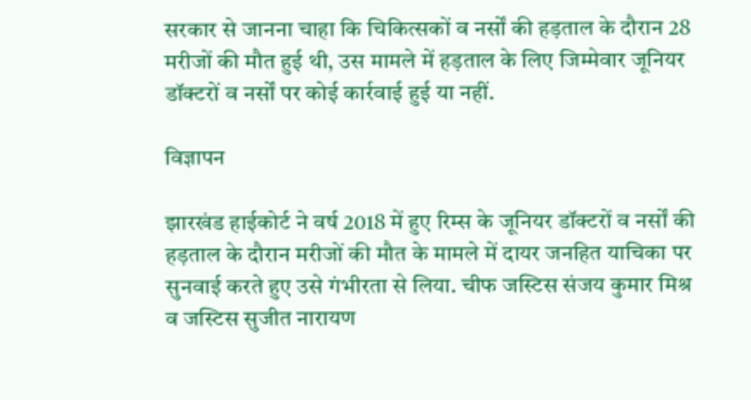सरकार से जानना चाहा कि चिकित्सकों व नर्सों की हड़ताल के दौरान 28 मरीजों की मौत हुई थी, उस मामले में हड़ताल के लिए जिम्मेवार जूनियर डॉक्टरों व नर्सों पर कोई कार्रवाई हुई या नहीं.

विज्ञापन

झारखंड हाईकोर्ट ने वर्ष 2018 में हुए रिम्स के जूनियर डॉक्टरों व नर्सों की हड़ताल के दौरान मरीजों की मौत के मामले में दायर जनहित याचिका पर सुनवाई करते हुए उसे गंभीरता से लिया. चीफ जस्टिस संजय कुमार मिश्र व जस्टिस सुजीत नारायण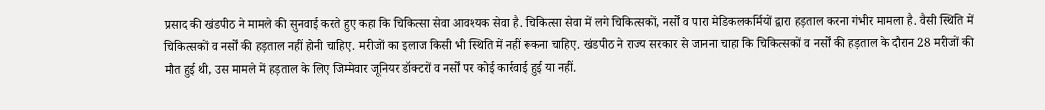प्रसाद की खंडपीठ ने मामले की सुनवाई करते हुए कहा कि चिकित्सा सेवा आवश्यक सेवा है. चिकित्सा सेवा में लगे चिकित्सकों, नर्सों व पारा मेडिकलकर्मियों द्वारा हड़ताल करना गंभीर मामला है. वैसी स्थिति में चिकित्सकों व नर्सों की हड़ताल नहीं होनी चाहिए. मरीजों का इलाज किसी भी स्थिति में नहीं रूकना चाहिए. खंडपीठ ने राज्य सरकार से जानना चाहा कि चिकित्सकों व नर्सों की हड़ताल के दौरान 28 मरीजों की मौत हुई थी, उस मामले में हड़ताल के लिए जिम्मेवार जूनियर डॉक्टरों व नर्सों पर कोई कार्रवाई हुई या नहीं.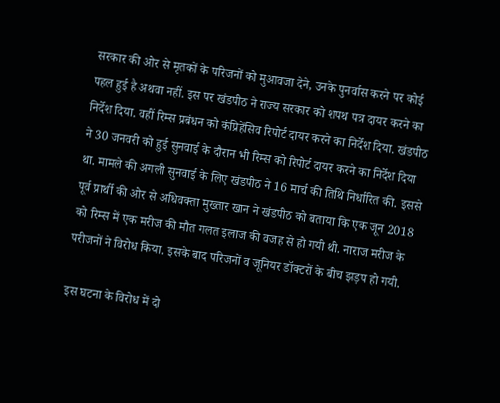सरकार की ओर से मृतकों के परिजनों को मुआवजा देने, उनके पुनर्वास करने पर कोई पहल हुई है अथवा नहीं. इस पर खंडपीठ ने राज्य सरकार को शपथ पत्र दायर करने का निर्देश दिया. वहीं रिम्स प्रबंधन को कंप्रिहेंसिव रिपोर्ट दायर करने का निर्देश दिया. खंडपीठ ने 30 जनवरी को हुई सुनवाई के दौरान भी रिम्स को रिपोर्ट दायर करने का निर्देश दिया था. मामले की अगली सुनवाई के लिए खंडपीठ ने 16 मार्च की तिथि निर्धारित की. इससे पूर्व प्रार्थी की ओर से अधिवक्ता मुख्तार खान ने खंडपीठ को बताया कि एक जून 2018 को रिम्स में एक मरीज की मौत गलत इलाज की वजह से हो गयी थी. नाराज मरीज के परीजनों ने विरोध किया. इसके बाद परिजनों व जूनियर डॉक्टरों के बीच झड़प हो गयी.

इस घटना के विरोध में दो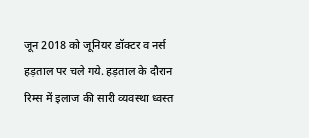जून 2018 को जूनियर डॉक्टर व नर्स हड़ताल पर चले गये. हड़ताल के दौरान रिम्स में इलाज की सारी व्यवस्था ध्वस्त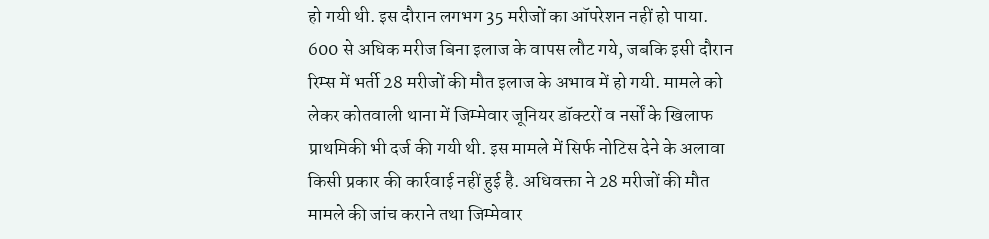हो गयी थी. इस दौरान लगभग 35 मरीजों का ऑपरेशन नहीं हो पाया. 600 से अधिक मरीज बिना इलाज के वापस लौट गये, जबकि इसी दौरान रिम्स में भर्ती 28 मरीजों की मौत इलाज के अभाव में हो गयी. मामले को लेकर कोतवाली थाना में जिम्मेवार जूनियर डॉक्टरों व नर्सों के खिलाफ प्राथमिकी भी दर्ज की गयी थी. इस मामले में सिर्फ नोटिस देने के अलावा किसी प्रकार की कार्रवाई नहीं हुई है. अधिवक्ता ने 28 मरीजों की मौत मामले की जांच कराने तथा जिम्मेवार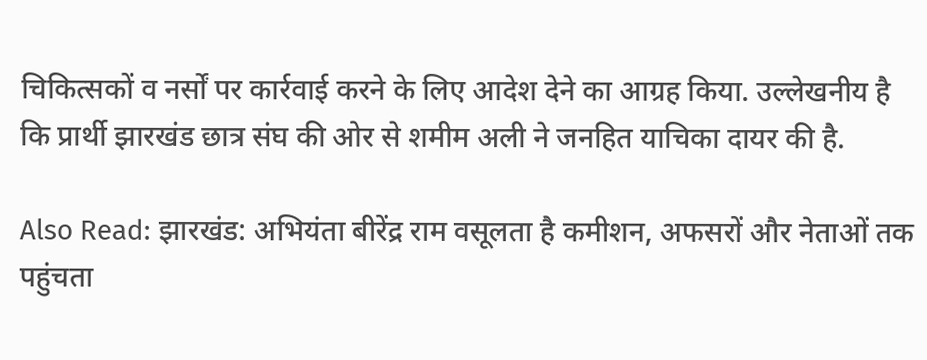चिकित्सकों व नर्सों पर कार्रवाई करने के लिए आदेश देने का आग्रह किया. उल्लेखनीय है कि प्रार्थी झारखंड छात्र संघ की ओर से शमीम अली ने जनहित याचिका दायर की है.

Also Read: झारखंड: अभियंता बीरेंद्र राम वसूलता है कमीशन, अफसरों और नेताओं तक पहुंचता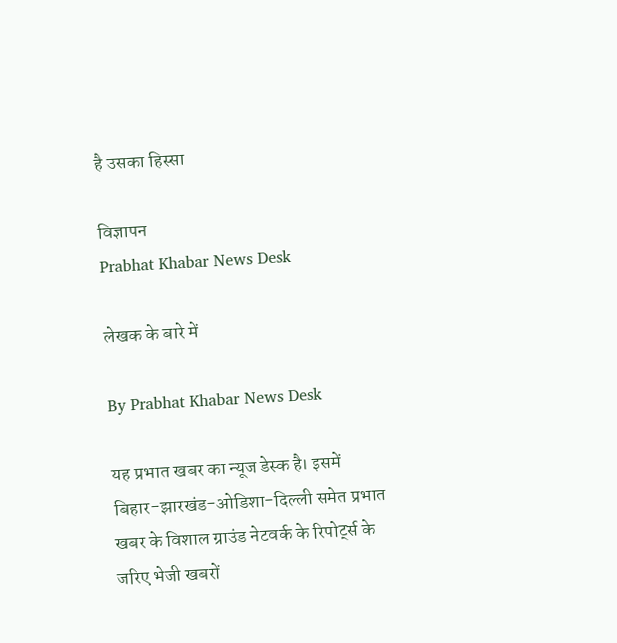है उसका हिस्सा

विज्ञापन
Prabhat Khabar News Desk

लेखक के बारे में

By Prabhat Khabar News Desk

यह प्रभात खबर का न्यूज डेस्क है। इसमें बिहार-झारखंड-ओडिशा-दिल्‍ली समेत प्रभात खबर के विशाल ग्राउंड नेटवर्क के रिपोर्ट्स के जरिए भेजी खबरों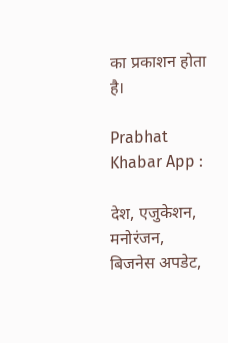का प्रकाशन होता है।

Prabhat Khabar App :

देश, एजुकेशन, मनोरंजन, बिजनेस अपडेट,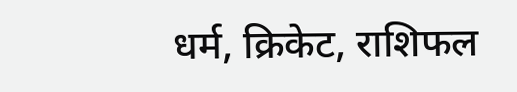धर्म, क्रिकेट, राशिफल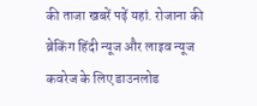की ताजा खबरें पढ़ें यहां. रोजाना की ब्रेकिंग हिंदी न्यूज और लाइव न्यूज कवरेज के लिए डाउनलोड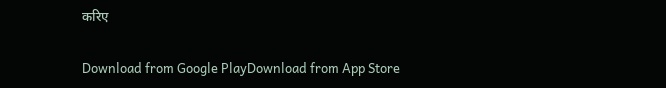करिए

Download from Google PlayDownload from App Store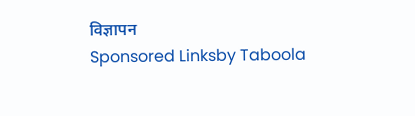विज्ञापन
Sponsored Linksby Taboola